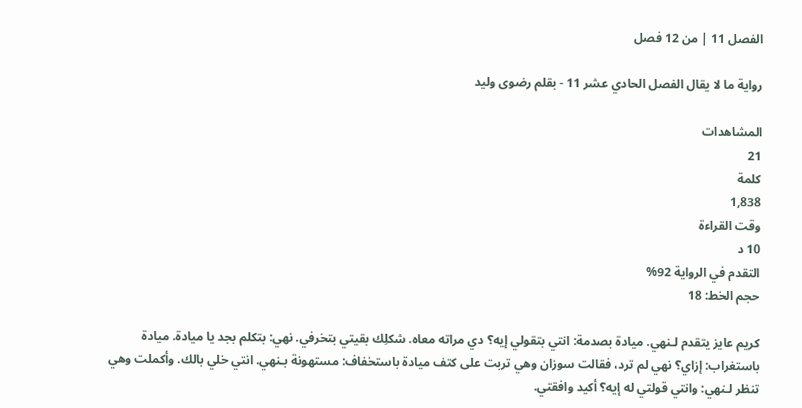الفصل 11 | من 12 فصل

رواية ما لا يقال الفصل الحادي عشر 11 - بقلم رضوى وليد

المشاهدات
21
كلمة
1,838
وقت القراءة
10 د
التقدم في الرواية 92%
حجم الخط: 18

كريم عايز يتقدم لـنهي. ميادة بصدمة: انتي بتقولي إيه؟ دي مراته معاه. شكلِك بقيتي بتخرفي. نهي: بتكلم بجد يا ميادة. ميادة باستغراب: إزاي؟ نهي لم ترد، فقالت سوزان وهي تربت على كتف ميادة باستخفاف: مستهونة بـنهي. انتي خلي بالك. وأكملت وهي تنظر لـنهي: وانتي قولتي له إيه؟ أكيد وافقتي.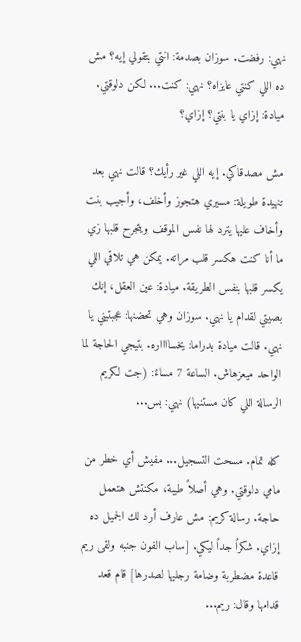نهي: رفضت. سوزان بصدمة: انتي بتقولي إيه؟ مش ده اللي كنتي عايزاه؟ نهي: كنت... لكن دلوقتي. ميادة: إزاي يا بنتي؟ إزاي؟

مش مصدقاكي. إيه اللي غير رأيك؟ قالت نهي بعد تنهيدة طويلة: مسيري هتجوز وأخلف، وأجيب بنت وأخاف عليها يترد لها نفس الموقف ويتجرح قلبها زي ما أنا كنت هكسر قلب مراته. يمكن هي تلاقي اللي يكسر قلبها بنفس الطريقة. ميادة: عين العقل، إنك بصيتي لقدام يا نهي. سوزان وهي تحضنها: عجبتيني يا نهي. قالت ميادة بدراما: يخسااااره. بتيجي الحاجة لما الواحد ميعزهاش. الساعة 7 مساءً: (جت لـكريم الرسالة اللي كان مستنيها) نهي: بس...

كله تمام. مسحت التسجيل... مفيش أي خطر من مامي دلوقتي. وهي أصلاً طيبة، مكنتش هتعمل حاجة. رسالة كريم: مش عارف أرد لك الجميل ده إزاي. شكراً جداً ليكي. [ساب الفون جنبه ولقى ريم قاعدة مضطربة وضامة رجليها لصدرها] قام قعد قدامها وقال: ريم...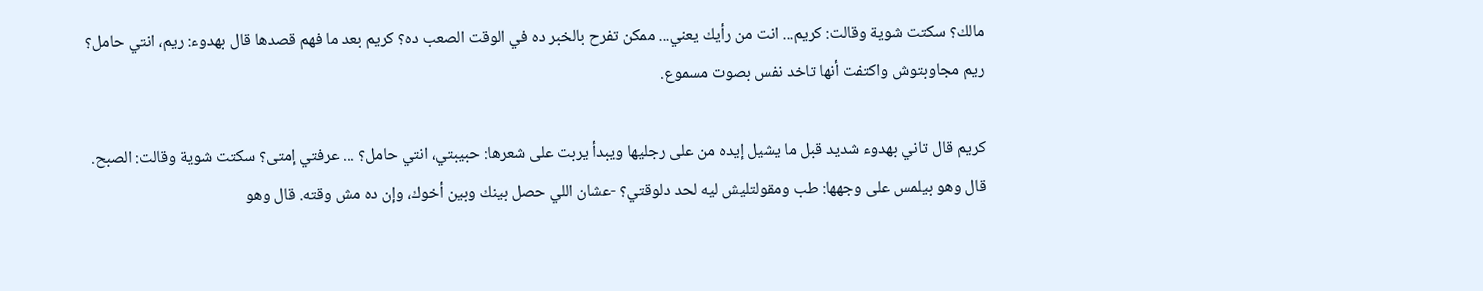مالك؟ سكتت شوية وقالت: كريم... انت من رأيك يعني... ممكن تفرح بالخبر ده في الوقت الصعب ده؟ كريم بعد ما فهم قصدها قال بهدوء: ريم، انتي حامل؟ ريم مجاوبتوش واكتفت أنها تاخد نفس بصوت مسموع.

كريم قال تاني بهدوء شديد قبل ما يشيل إيده من على رجليها ويبدأ يربت على شعرها: حبيبتي، انتي حامل؟ ... عرفتي إمتى؟ سكتت شوية وقالت: الصبح. قال وهو بيلمس على وجهها: طب ومقولتليش ليه لحد دلوقتي؟ -عشان اللي حصل بينك وبين أخوك، وإن ده مش وقته. قال وهو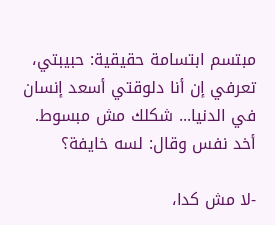مبتسم ابتسامة حقيقية: حبيبتي، تعرفي إن أنا دلوقتي أسعد إنسان في الدنيا... شكلك مش مبسوط. أخد نفس وقال: لسه خايفة؟

-لا مش كدا،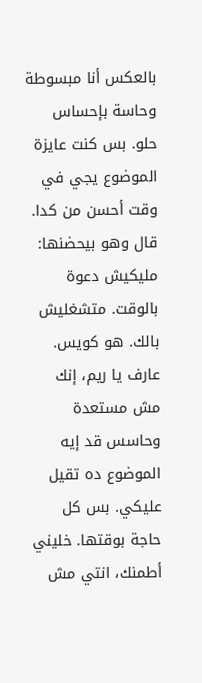بالعكس أنا مبسوطة وحاسة بإحساس حلو. بس كنت عايزة الموضوع يجي في وقت أحسن من كدا. قال وهو بيحضنها: مليكيش دعوة بالوقت. متشغليش بالك. هو كويس. عارف يا ريم، إنك مش مستعدة وحاسس قد إيه الموضوع ده تقيل عليكي. بس كل حاجة بوقتها. خليني أطمنك، انتي مش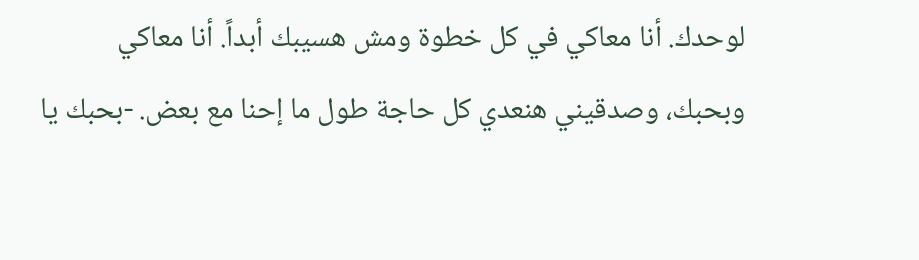لوحدك. أنا معاكي في كل خطوة ومش هسيبك أبداً. أنا معاكي وبحبك، وصدقيني هنعدي كل حاجة طول ما إحنا مع بعض. -بحبك يا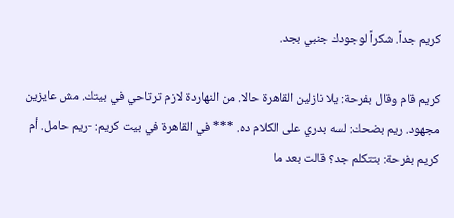كريم جداً. شكراً لوجودك جنبي بجد.

كريم قام وقال بفرحة: يلا نازلين القاهرة حالا. من النهاردة لازم ترتاحي في بيتك. مش عايزين مجهود. ريم بضحك: لسه بدري على الكلام ده. *** في القاهرة في بيت كريم: -ريم حامل. أم كريم بفرحة: بتتكلم جد؟ قالت بعد ما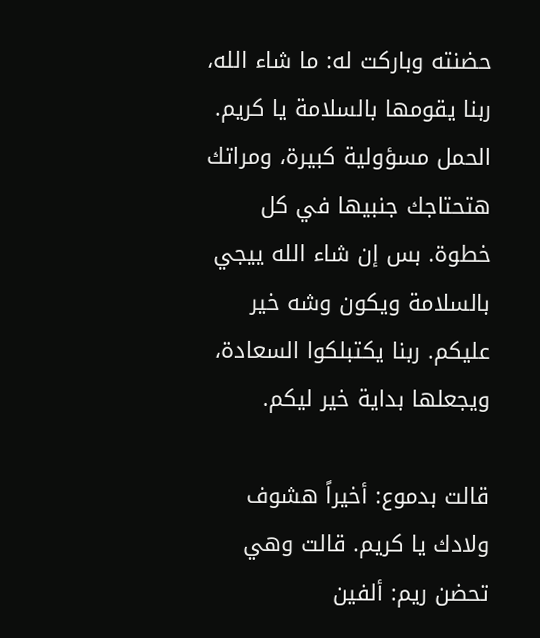حضنته وباركت له: ما شاء الله، ربنا يقومها بالسلامة يا كريم. الحمل مسؤولية كبيرة، ومراتك هتحتاجك جنبيها في كل خطوة. بس إن شاء الله ييجي بالسلامة ويكون وشه خير عليكم. ربنا يكتبلكوا السعادة، ويجعلها بداية خير ليكم.

قالت بدموع: أخيراً هشوف ولادك يا كريم. قالت وهي تحضن ريم: ألفين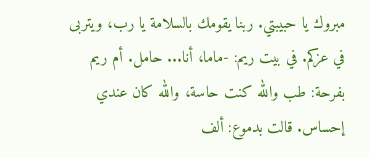مبروك يا حبيبتي. ربنا يقومك بالسلامة يا رب، ويتربى في عزكم. في بيت ريم: -ماما، أنا... حامل. أم ريم بفرحة: طب والله كنت حاسة، والله كان عندي إحساس. قالت بدموع: ألف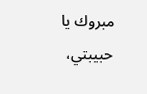مبروك يا حبيبتي،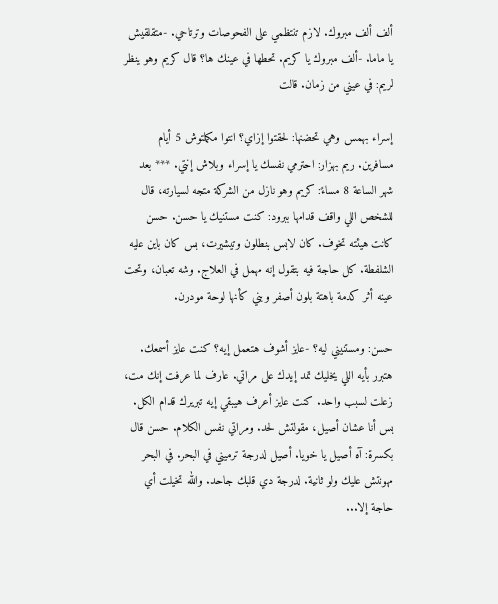ألف ألف مبروك. لازم تنتظمي على الفحوصات وترتاحي. -متقلقيش يا ماما. -ألف مبروك يا كريم. تحطها في عينك ها؟ قال كريم وهو ينظر لريم: في عيني من زمان. قالت

إسراء بهمس وهي تحضنها: لحقتوا إزاي؟ انتوا مكملتوش 5 أيام مسافرين. ريم بهزار: احترمي نفسك يا إسراء وبلاش إنتي. *** بعد شهر الساعة 8 مساءً: كريم وهو نازل من الشركة متجه لسيارته، قال للشخص اللي واقف قدامها ببرود: كنت مستنيك يا حسن. حسن كانت هيئته تخوف. كان لابس بنطلون وتيشيرت، بس كان باين عليه الشلفطة. كل حاجة فيه بتقول إنه مهمل في العلاج. وشه تعبان، وتحت عينه أثر كدمة باهتة بلون أصفر وبني كأنها لوحة مودرن.

حسن: ومستنيني ليه؟ -عايز أشوف هتعمل إيه؟ كنت عايز أسمعك. هتبرر بأيه اللي يخليك تمد إيدك على مراتي. عارف لما عرفت إنك مت، زعلت لسبب واحد. كنت عايز أعرف هيبقي إيه تبريرك قدام الكل. بس أنا عشان أصيل، مقولتش لحد. ومراتي نفس الكلام. حسن قال بكسرة: آه أصيل يا خويا. أصيل لدرجة ترميني في البحر. في البحر مهونتش عليك ولو ثانية. لدرجة دي قلبك جاحد. والله تخيلت أي حاجة إلا...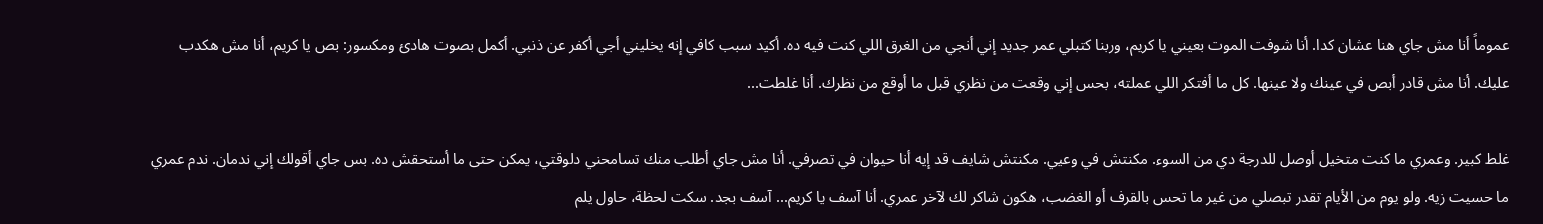عموماً أنا مش جاي هنا عشان كدا. أنا شوفت الموت بعيني يا كريم، وربنا كتبلي عمر جديد إني أنجي من الغرق اللي كنت فيه ده. أكيد سبب كافي إنه يخليني أجي أكفر عن ذنبي. أكمل بصوت هادئ ومكسور: بص يا كريم، أنا مش هكدب عليك. أنا مش قادر أبص في عينك ولا عينها. كل ما أفتكر اللي عملته، بحس إني وقعت من نظري قبل ما أوقع من نظرك. أنا غلطت...

غلط كبير. وعمري ما كنت متخيل أوصل للدرجة دي من السوء. مكنتش في وعيي. مكنتش شايف قد إيه أنا حيوان في تصرفي. أنا مش جاي أطلب منك تسامحني دلوقتي، يمكن حتى ما أستحقش ده. بس جاي أقولك إني ندمان. ندم عمري ما حسيت زيه. ولو يوم من الأيام تقدر تبصلي من غير ما تحس بالقرف أو الغضب، هكون شاكر لك لآخر عمري. أنا آسف يا كريم... آسف بجد. سكت لحظة، حاول يلم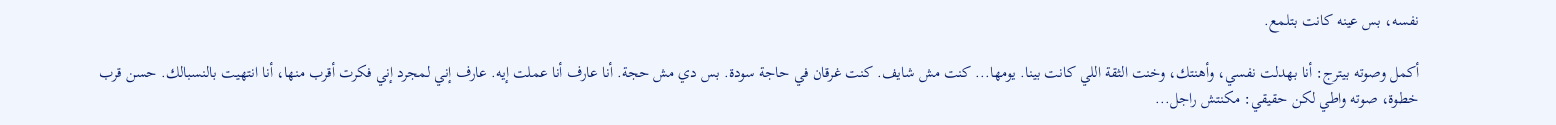نفسه، بس عينه كانت بتلمع.

أكمل وصوته بيترج: أنا بهدلت نفسي، وأهنتك، وخنت الثقة اللي كانت بينا. يومها... كنت مش شايف. كنت غرقان في حاجة سودة. بس دي مش حجة. أنا عارف أنا عملت إيه. عارف إني لمجرد إني فكرت أقرب منها، أنا انتهيت بالنسبالك. حسن قرب خطوة، صوته واطي لكن حقيقي: مكنتش راجل...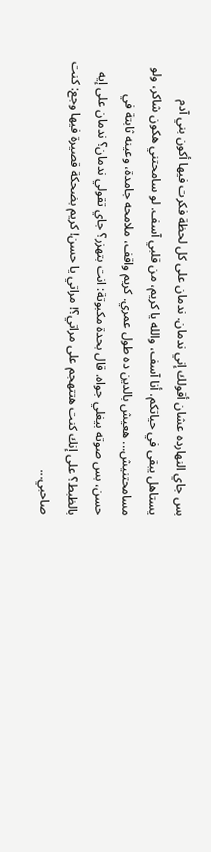بس جاي النهارده عشان أقولك إني ندمان. ندمان على كل لحظة فكرت فيها أكون بني آدم يستاهل يبقى في حياتكم. أنا آسف، والله يا كريم، من قلبي آسف. لو سامحتني هكون شاكر، ولو مسامحتنيش... هعيش بالدين ده طول عمري. كريم واقف، ملامحه جامدة، وعينه ثابتة في حسن، بس صوته بيغلي جواه. قال بحدة مكبوتة: انت بتهزر؟ جاي تقولي ندمان؟ ندمان على إيه بالظبط؟ على إنك كنت هتتهجم على مراتي؟! مراتي يا حسن! كريم بضحكة قصيرة فيها وجع: كنت صاحبي...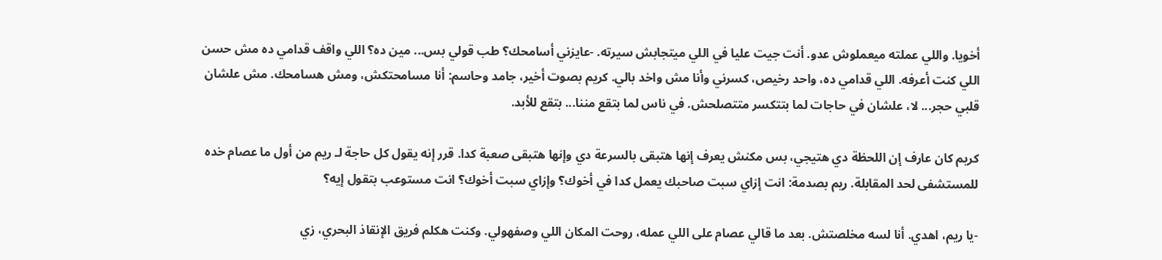أخويا. واللي عملته ميعملوش عدو. أنت جيت عليا في اللي ميتجابش سيرته. -عايزني أسامحك؟ طب قولي بس... مين ده؟ اللي واقف قدامي ده مش حسن اللي كنت أعرفه. اللي قدامي ده، واحد رخيص، كسرني وأنا مش واخد بالي. كريم بصوت أخير، جامد وحاسم: أنا مسامحتكش، ومش هسامحك. مش علشان قلبي حجر... لا، علشان في حاجات لما بتتكسر متتصلحش. في ناس لما بتقع مننا... بتقع للأبد.

كريم كان عارف إن اللحظة دي هتيجي، بس مكنش يعرف إنها هتبقى بالسرعة دي وإنها هتبقى صعبة كدا. قرر إنه يقول كل حاجة لـ ريم من أول ما عصام خده للمستشفى لحد المقابلة. ريم بصدمة: انت إزاي سبت صاحبك يعمل كدا في أخوك؟ وإزاي سبت أخوك؟ انت مستوعب بتقول إيه؟

-يا ريم، اهدي. أنا لسه مخلصتش. بعد ما قالي عصام على اللي عمله، روحت المكان اللي وصفهولي. وكنت هكلم فريق الإنقاذ البحري، زي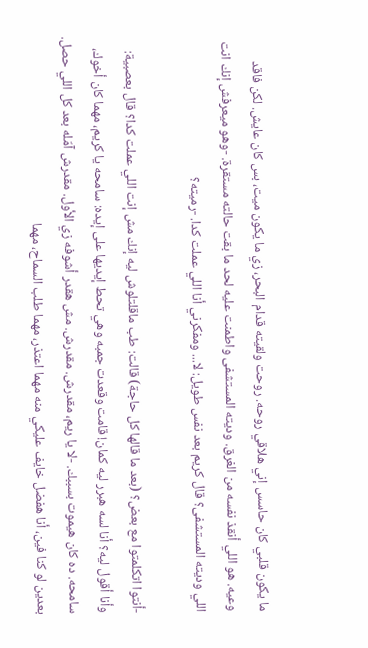ما يكون قلبي كان حاسس إني هلاقي روحه. روحت ولقيته قدام البحر، زي ما يكون ميت، بس كان عايش. لكن فاقد وعيه. هو اللي أنقذ نفسه من الغرق. وديته المستشفى واطمنت عليه لحد ما بقت حالته مستقرة. -وهو ميعرفش إنك انت اللي وديته المستشفى؟ قال كريم بعد نفس طويل: لا... ومفكرني أنا اللي عملت كدا. -رميته؟

-أنتوا اتكلمتوا مع بعض؟ (بعد ما قالها كل حاجة) قالت: طب ماقلتلوش ليه إنك مش إنت اللي عملت كدا؟ قال بعصبية: وأنا أقول ليه؟ أنا لسه هبرر ليه كمان! قامت وقعدت جمبه وهي تحط إيديها على إيده: سامحه يا كريم، مهما كان أخوك، سامحه. ده كان هيموت بسببك. -لا يا ريم، مقدرش. مقدرش. مش هقدر أشوفه زي الأول. مقدرش آمّله بعد كل اللي حصل. بعدين لو كنا فين، أنا هفضل خايف عليكي منه مهما اعتذر، مهما طلب السماح، مهما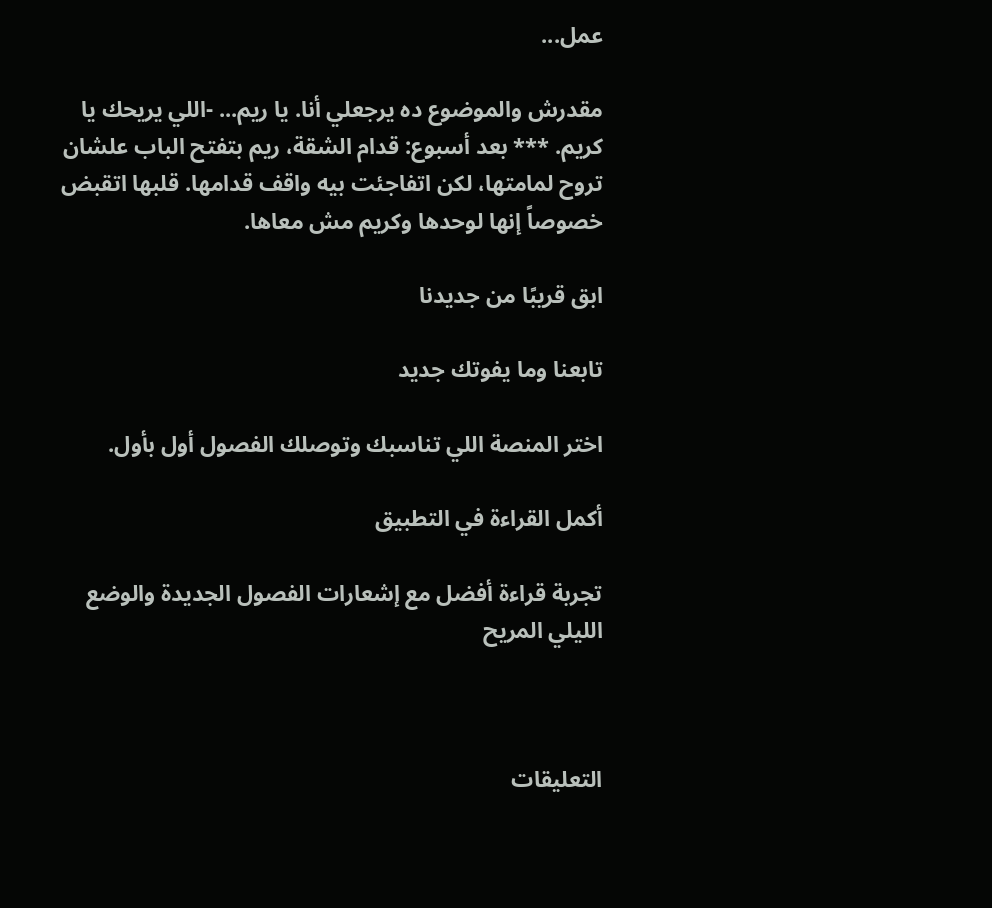عمل...

مقدرش والموضوع ده يرجعلي أنا. يا ريم... -اللي يريحك يا كريم. *** بعد أسبوع: قدام الشقة، ريم بتفتح الباب علشان تروح لمامتها، لكن اتفاجئت بيه واقف قدامها. قلبها اتقبض خصوصاً إنها لوحدها وكريم مش معاها.

ابق قريبًا من جديدنا

تابعنا وما يفوتك جديد

اختر المنصة اللي تناسبك وتوصلك الفصول أول بأول.

أكمل القراءة في التطبيق

تجربة قراءة أفضل مع إشعارات الفصول الجديدة والوضع الليلي المريح



التعليقات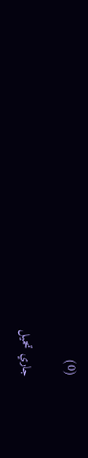(0)

جاري تحميل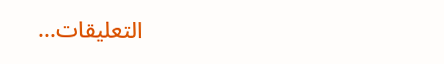التعليقات...